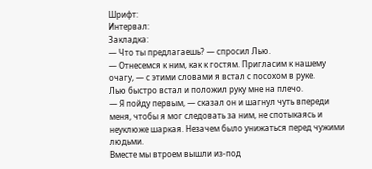Шрифт:
Интервал:
Закладка:
— Что ты предлагаешь? — спросил Лью.
— Отнесемся к ним, как к гостям. Пригласим к нашему очагу, — с этими словами я встал с посохом в руке.
Лью быстро встал и положил руку мне на плечо.
— Я пойду первым, — сказал он и шагнул чуть впереди меня, чтобы я мог следовать за ним, не спотыкаясь и неуклюже шаркая. Незачем было унижаться перед чужими людьми.
Вместе мы втроем вышли из-под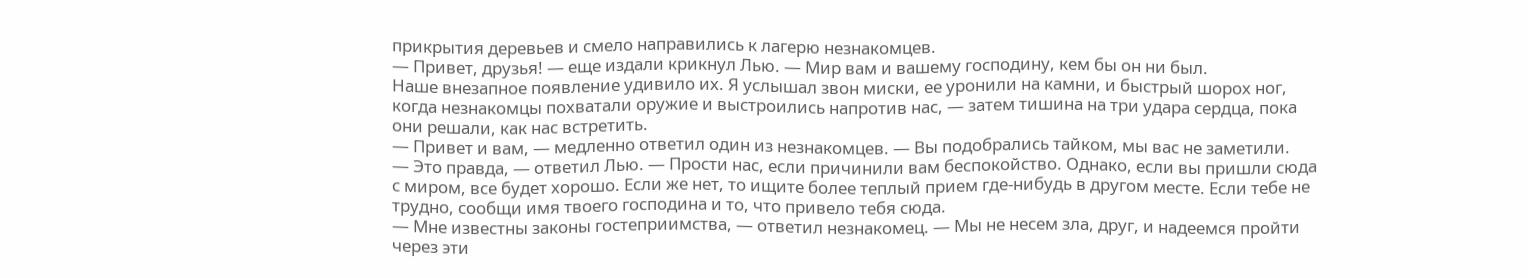прикрытия деревьев и смело направились к лагерю незнакомцев.
— Привет, друзья! — еще издали крикнул Лью. — Мир вам и вашему господину, кем бы он ни был.
Наше внезапное появление удивило их. Я услышал звон миски, ее уронили на камни, и быстрый шорох ног, когда незнакомцы похватали оружие и выстроились напротив нас, — затем тишина на три удара сердца, пока они решали, как нас встретить.
— Привет и вам, — медленно ответил один из незнакомцев. — Вы подобрались тайком, мы вас не заметили.
— Это правда, — ответил Лью. — Прости нас, если причинили вам беспокойство. Однако, если вы пришли сюда с миром, все будет хорошо. Если же нет, то ищите более теплый прием где-нибудь в другом месте. Если тебе не трудно, сообщи имя твоего господина и то, что привело тебя сюда.
— Мне известны законы гостеприимства, — ответил незнакомец. — Мы не несем зла, друг, и надеемся пройти через эти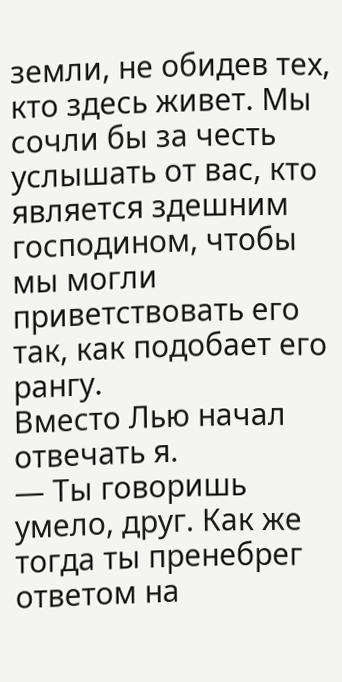земли, не обидев тех, кто здесь живет. Мы сочли бы за честь услышать от вас, кто является здешним господином, чтобы мы могли приветствовать его так, как подобает его рангу.
Вместо Лью начал отвечать я.
— Ты говоришь умело, друг. Как же тогда ты пренебрег ответом на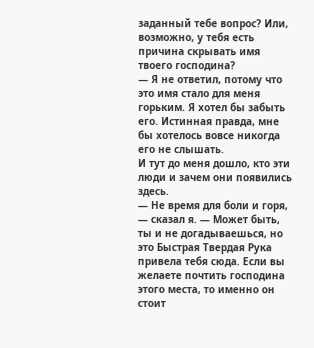заданный тебе вопрос? Или, возможно, у тебя есть причина скрывать имя твоего господина?
— Я не ответил, потому что это имя стало для меня горьким. Я хотел бы забыть его. Истинная правда, мне бы хотелось вовсе никогда его не слышать.
И тут до меня дошло, кто эти люди и зачем они появились здесь.
— Не время для боли и горя, — сказал я. — Может быть, ты и не догадываешься, но это Быстрая Твердая Рука привела тебя сюда. Если вы желаете почтить господина этого места, то именно он стоит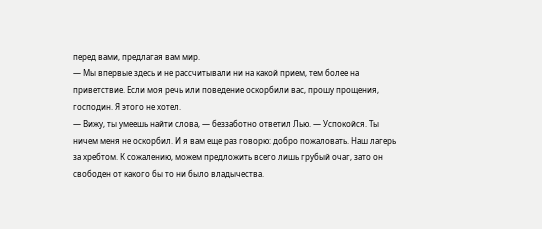перед вами, предлагая вам мир.
— Мы впервые здесь и не рассчитывали ни на какой прием, тем более на приветствие. Если моя речь или поведение оскорбили вас, прошу прощения, господин. Я этого не хотел.
— Вижу, ты умеешь найти слова, — беззаботно ответил Лью. — Успокойся. Ты ничем меня не оскорбил. И я вам еще раз говорю: добро пожаловать. Наш лагерь за хребтом. К сожалению, можем предложить всего лишь грубый очаг, зато он свободен от какого бы то ни было владычества.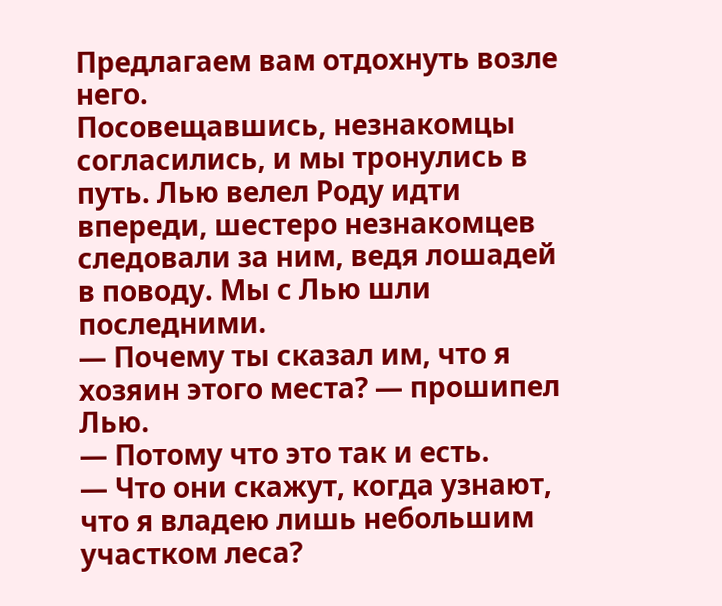Предлагаем вам отдохнуть возле него.
Посовещавшись, незнакомцы согласились, и мы тронулись в путь. Лью велел Роду идти впереди, шестеро незнакомцев следовали за ним, ведя лошадей в поводу. Мы с Лью шли последними.
— Почему ты сказал им, что я хозяин этого места? — прошипел Лью.
— Потому что это так и есть.
— Что они скажут, когда узнают, что я владею лишь небольшим участком леса?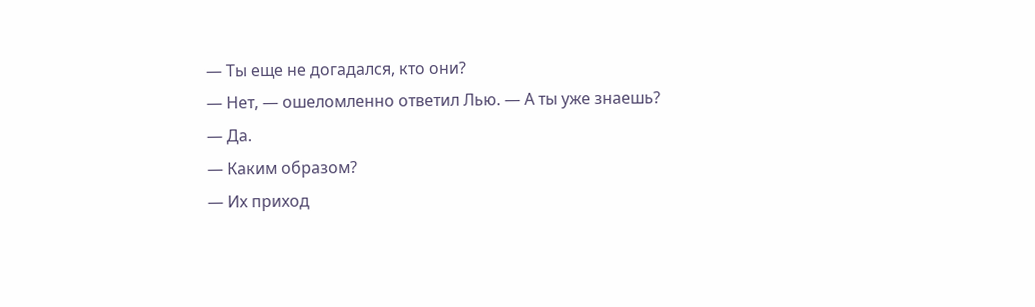— Ты еще не догадался, кто они?
— Нет, — ошеломленно ответил Лью. — А ты уже знаешь?
— Да.
— Каким образом?
— Их приход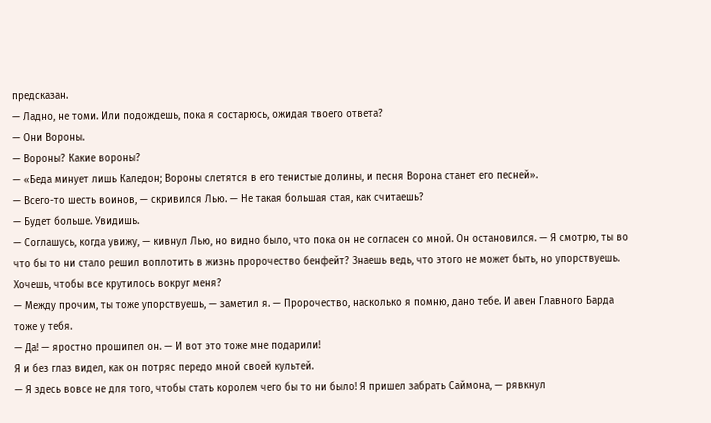предсказан.
— Ладно, не томи. Или подождешь, пока я состарюсь, ожидая твоего ответа?
— Они Вороны.
— Вороны? Какие вороны?
— «Беда минует лишь Каледон; Вороны слетятся в его тенистые долины, и песня Ворона станет его песней».
— Всего-то шесть воинов, — скривился Лью. — Не такая большая стая, как считаешь?
— Будет больше. Увидишь.
— Соглашусь, когда увижу, — кивнул Лью, но видно было, что пока он не согласен со мной. Он остановился. — Я смотрю, ты во что бы то ни стало решил воплотить в жизнь пророчество бенфейт? Знаешь ведь, что этого не может быть, но упорствуешь. Хочешь, чтобы все крутилось вокруг меня?
— Между прочим, ты тоже упорствуешь, — заметил я. — Пророчество, насколько я помню, дано тебе. И авен Главного Барда тоже у тебя.
— Да! — яростно прошипел он. — И вот это тоже мне подарили!
Я и без глаз видел, как он потряс передо мной своей культей.
— Я здесь вовсе не для того, чтобы стать королем чего бы то ни было! Я пришел забрать Саймона, — рявкнул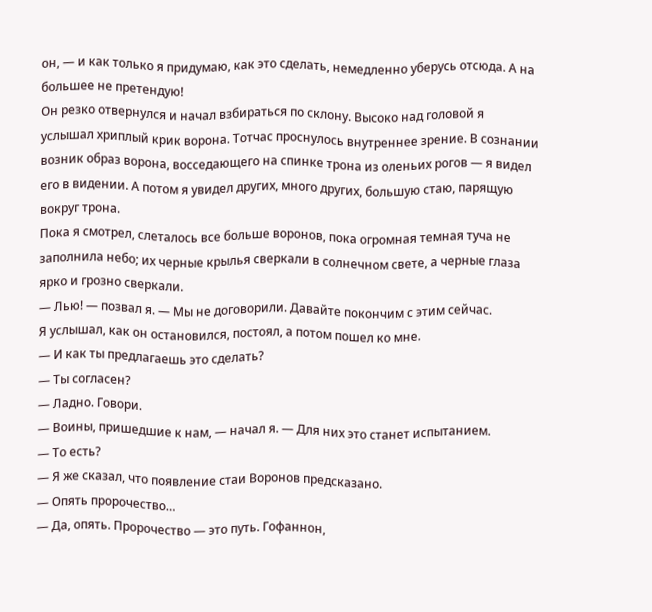он, — и как только я придумаю, как это сделать, немедленно уберусь отсюда. А на большее не претендую!
Он резко отвернулся и начал взбираться по склону. Высоко над головой я услышал хриплый крик ворона. Тотчас проснулось внутреннее зрение. В сознании возник образ ворона, восседающего на спинке трона из оленьих рогов — я видел его в видении. А потом я увидел других, много других, большую стаю, парящую вокруг трона.
Пока я смотрел, слеталось все больше воронов, пока огромная темная туча не заполнила небо; их черные крылья сверкали в солнечном свете, а черные глаза ярко и грозно сверкали.
— Лью! — позвал я. — Мы не договорили. Давайте покончим с этим сейчас.
Я услышал, как он остановился, постоял, а потом пошел ко мне.
— И как ты предлагаешь это сделать?
— Ты согласен?
— Ладно. Говори.
— Воины, пришедшие к нам, — начал я. — Для них это станет испытанием.
— То есть?
— Я же сказал, что появление стаи Воронов предсказано.
— Опять пророчество…
— Да, опять. Пророчество — это путь. Гофаннон,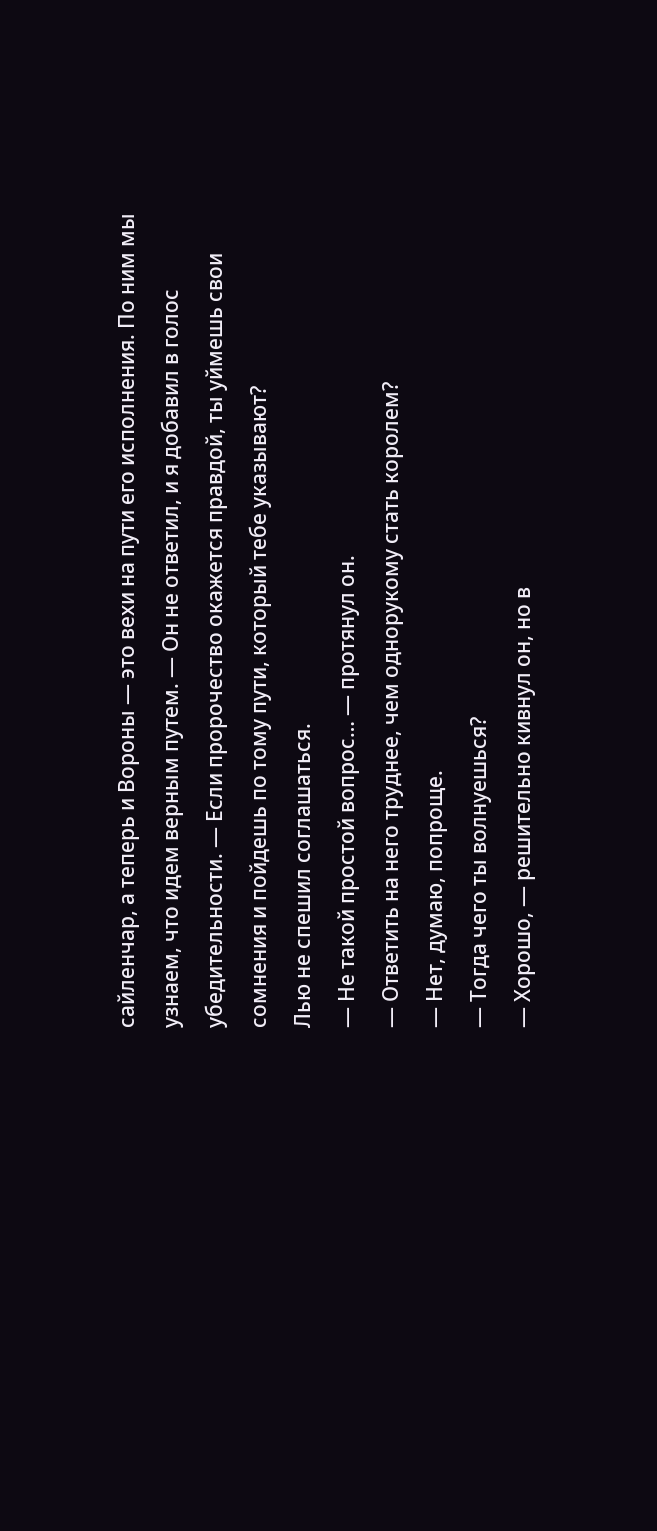сайленчар, а теперь и Вороны — это вехи на пути его исполнения. По ним мы узнаем, что идем верным путем. — Он не ответил, и я добавил в голос убедительности. — Если пророчество окажется правдой, ты уймешь свои сомнения и пойдешь по тому пути, который тебе указывают?
Лью не спешил соглашаться.
— Не такой простой вопрос… — протянул он.
— Ответить на него труднее, чем однорукому стать королем?
— Нет, думаю, попроще.
— Тогда чего ты волнуешься?
— Хорошо, — решительно кивнул он, но в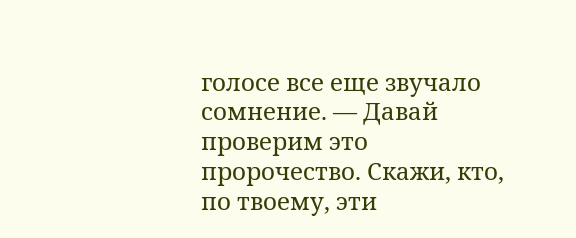голосе все еще звучало сомнение. — Давай проверим это пророчество. Скажи, кто, по твоему, эти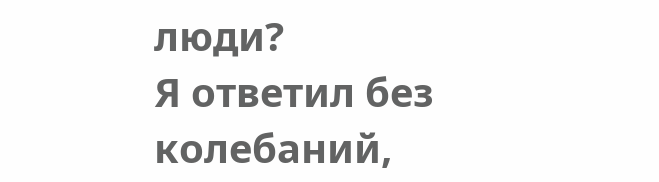люди?
Я ответил без колебаний,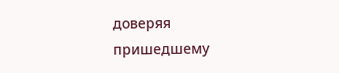доверяя пришедшему